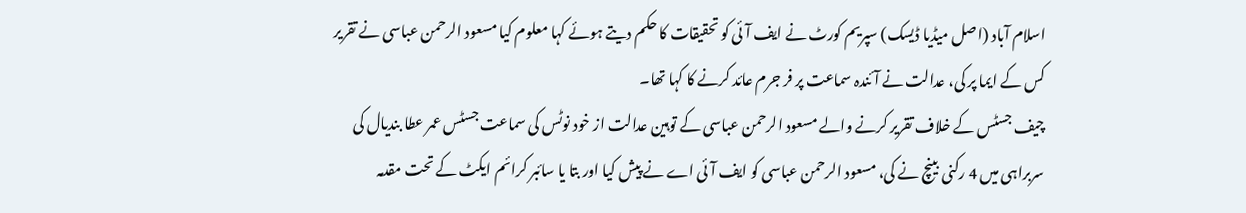اسلام آباد (اصل میڈیا ڈیسک) سپریم کورٹ نے ایف آئی کو تحقیقات کا حکم دیتے ہوئے کہا معلوم کیا مسعود الرحمن عباسی نے تقریر کس کے ایما پر کی، عدالت نے آئندہ سماعت پر فر جرم عائد کرنے کا کہا تھا۔
چیف جسٹس کے خلاف تقریر کرنے والے مسعود الرحمن عباسی کے توہین عدالت از خود نوٹس کی سماعت جسٹس عمر عطا بندیال کی سربراہی میں 4 رکنی بینچ نے کی، مسعود الرحمن عباسی کو ایف آئی اے نے پیش کیا اور بتا یا سائبر کرائم ایکٹ کے تحت مقدمہ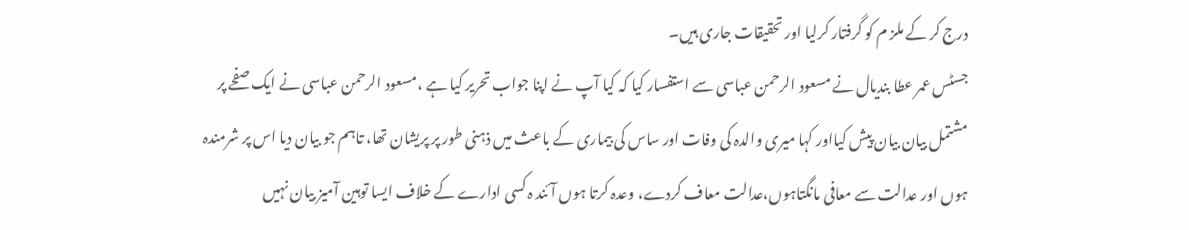درج کر کے ملز م کو گرفتار کرلیا اور تحقیقات جاری ہیں۔
جسٹس عمر عطا بندیال نے مسعود الرحمن عباسی سے استفسار کیا کہ کیا آپ نے اپنا جواب تحریر کیا ہے ،مسعود الرحمن عباسی نے ایک صفحے پر مشتمل بیان بیان پیش کیااور کہا میری والدہ کی وفات اور ساس کی بیماری کے باعث میں ذہنی طور پر پریشان تھا، تاہم جو بیان دیا اس پر شرمندہ ہوں اور عدالت سے معافی مانگتاہوں،عدالت معاف کردے، وعدہ کرتا ہوں آئند ہ کسی ادارے کے خلاف ایسا توہین آمیز بیان نہیں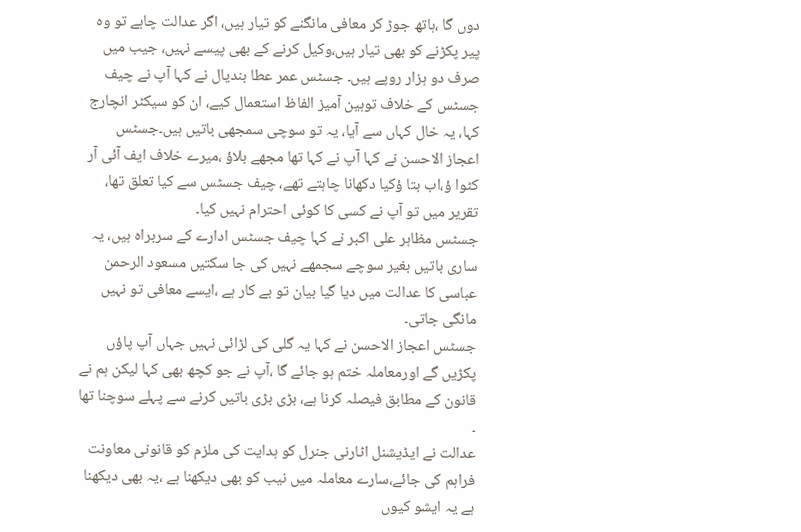دوں گا ،ہاتھ جوڑ کر معافی مانگنے کو تیار ہیں، اگر عدالت چاہے تو وہ پیر پکڑنے کو بھی تیار ہیں،وکیل کرنے کے بھی پیسے نہیں، جیب میں صرف دو ہزار روپے ہیں۔ جسٹس عمر عطا بندیال نے کہا آپ نے چیف جسٹس کے خلاف توہین آمیز الفاظ استعمال کیے، ان کو سیکٹر انچارج کہا، یہ خال کہاں سے آیا، یہ تو سوچی سمجھی باتیں ہیں۔جسٹس اعجاز الاحسن نے کہا آپ نے کہا تھا مجھے بلاؤ ،میرے خلاف ایف آئی آر کٹوا ؤ،اب بتا ؤکیا دکھانا چاہتے تھے، چیف جسٹس سے کیا تعلق تھا، تقریر میں تو آپ نے کسی کا کوئی احترام نہیں کیا۔
جسٹس مظاہر علی اکبر نے کہا چیف جسٹس ادارے کے سربراہ ہیں، یہ ساری باتیں بغیر سوچے سجمھے نہیں کی جا سکتیں مسعود الرحمن عباسی کا عدالت میں دیا گیا بیان تو بے کار ہے ،ایسے معافی تو نہیں مانگی جاتی۔
جسٹس اعجاز الاحسن نے کہا یہ گلی کی لڑائی نہیں جہاں آپ پاؤں پکڑیں گے اورمعاملہ ختم ہو جائے گا ،آپ نے جو کچھ بھی کہا لیکن ہم نے قانون کے مطابق فیصلہ کرنا ہے، بڑی بڑی باتیں کرنے سے پہلے سوچنا تھا ۔
عدالت نے ایڈیشنل اٹارنی جنرل کو ہدایت کی ملزم کو قانونی معاونت فراہم کی جائے،سارے معاملہ میں نیب کو بھی دیکھنا ہے ،یہ بھی دیکھنا ہے یہ ایشو کیوں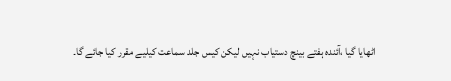اٹھایا گیا ،آئندہ ہفتے بینچ دستیاب نہیں لیکن کیس جلد سماعت کیلیے مقرر کیا جائے گا۔